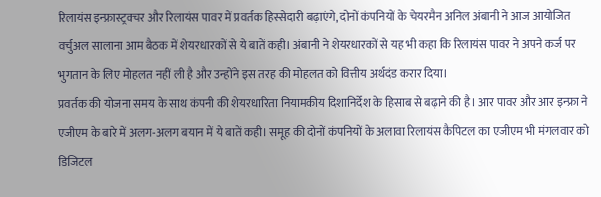रिलायंस इन्फ्रास्ट्रक्चर और रिलायंस पावर में प्रवर्तक हिस्सेदारी बढ़ाएंगे, दोनों कंपनियों के चेयरमैन अनिल अंबानी ने आज आयोजित वर्चुअल सालाना आम बैठक में शेयरधारकों से ये बातें कही। अंबानी ने शेयरधारकों से यह भी कहा कि रिलायंस पावर ने अपने कर्ज पर भुगतान के लिए मोहलत नहीं ली है और उन्होंने इस तरह की मोहलत को वित्तीय अर्थदंड करार दिया।
प्रवर्तक की योजना समय के साथ कंपनी की शेयरधारिता नियामकीय दिशानिर्देश के हिसाब से बढ़ाने की है। आर पावर और आर इन्फ्रा ने एजीएम के बारे में अलग-अलग बयान में ये बातें कही। समूह की दोनों कंपनियों के अलावा रिलायंस कैपिटल का एजीएम भी मंगलवार को डिजिटल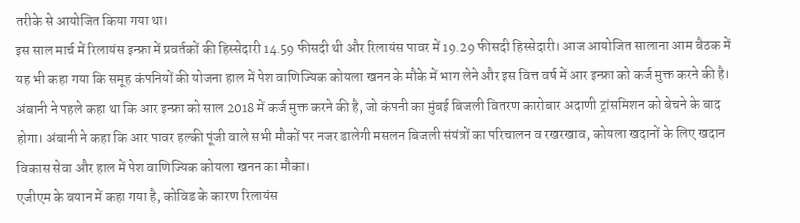तरीके से आयोजित किया गया था।
इस साल मार्च में रिलायंस इन्फ्रा में प्रवर्तकों की हिस्सेदारी 14.59 फीसदी थी और रिलायंस पावर में 19.29 फीसदी हिस्सेदारी। आज आयोजित सालाना आम बैठक में यह भी कहा गया कि समूह कंपनियों की योजना हाल में पेश वाणिज्यिक कोयला खनन के मौके में भाग लेने और इस वित्त वर्ष में आर इन्फ्रा को कर्ज मुक्त करने की है। अंबानी ने पहले कहा था कि आर इन्फ्रा को साल 2018 में कर्ज मुक्त करने की है, जो कंपनी का मुंबई बिजली वितरण कारोबार अदाणी ट्रांसमिशन को बेचने के बाद होगा। अंबानी ने कहा कि आर पावर हल्की पूंजी वाले सभी मौकों पर नजर डालेगी मसलन बिजली संयंत्रों का परिचालन व रखरखाव, कोयला खदानों के लिए खदान विकास सेवा और हाल में पेश वाणिज्यिक कोयला खनन का मौका।
एजीएम के बयान में कहा गया है, कोविड के कारण रिलायंस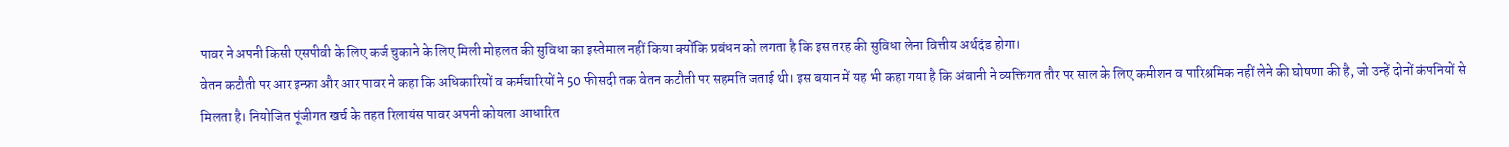पावर ने अपनी किसी एसपीवी के लिए कर्ज चुकाने के लिए मिली मोहलत की सुविधा का इस्तेमाल नहीं किया क्योंकि प्रबंधन को लगता है कि इस तरह की सुविधा लेना वित्तीय अर्थदंड होगा।
वेतन कटौती पर आर इन्फ्रा और आर पावर ने कहा कि अधिकारियों व कर्मचारियों ने 50 फीसदी तक वेतन कटौती पर सहमति जताई थी। इस बयान में यह भी कहा गया है कि अंबानी ने व्यक्तिगत तौर पर साल के लिए कमीशन व पारिश्रमिक नहीं लेने की घोषणा की है, जो उन्हें दोनों कंपनियों से मिलता है। नियोजित पूंजीगत खर्च के तहत रिलायंस पावर अपनी कोयला आधारित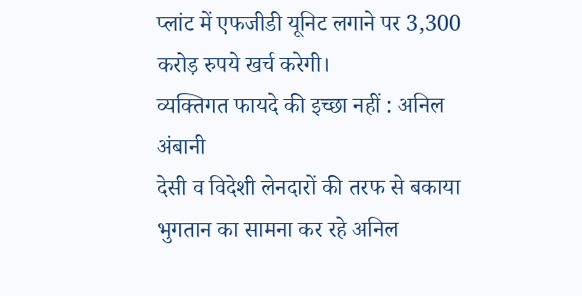प्लांट में एफजीडी यूनिट लगाने पर 3,300 करोड़ रुपये खर्च करेगी।
व्यक्तिगत फायदे की इच्छा नहीं : अनिल अंबानी
देसी व विदेशी लेनदारों की तरफ से बकाया भुगतान का सामना कर रहे अनिल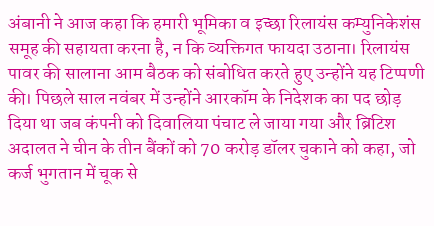अंबानी ने आज कहा कि हमारी भूमिका व इच्छा रिलायंस कम्युनिकेशंस समूह की सहायता करना है, न कि व्यक्तिगत फायदा उठाना। रिलायंस पावर की सालाना आम बैठक को संबोधित करते हुए उन्होंने यह टिप्पणी की। पिछले साल नवंबर में उन्होंने आरकॉम के निदेशक का पद छोड़ दिया था जब कंपनी को दिवालिया पंचाट ले जाया गया और ब्रिटिश अदालत ने चीन के तीन बैंकों को 70 करोड़ डॉलर चुकाने को कहा, जो कर्ज भुगतान में चूक से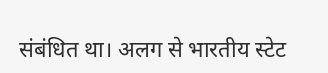संबंधित था। अलग से भारतीय स्टेट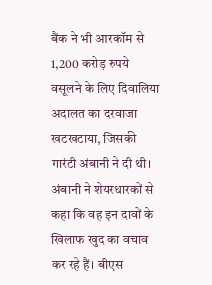बैंक ने भी आरकॉम से 1,200 करोड़ रुपये वसूलने के लिए दिवालिया अदालत का दरवाजा खटखटाया, जिसकी गारंटी अंबानी ने दी थी। अंबानी ने शेयरधारकों से कहा कि वह इन दावों के खिलाफ खुद का वचाव कर रहे हैं। बीएस